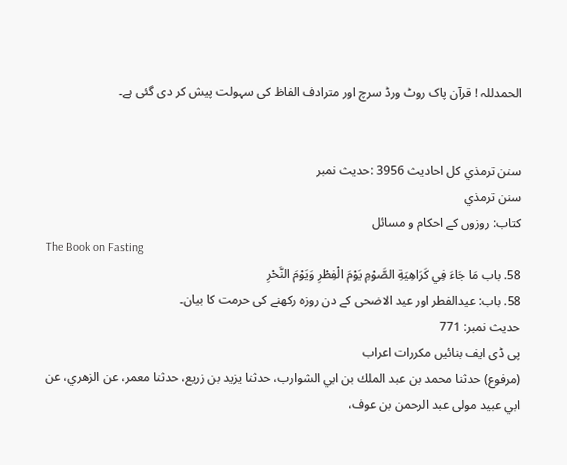الحمدللہ ! قرآن پاک روٹ ورڈ سرچ اور مترادف الفاظ کی سہولت پیش کر دی گئی ہے۔


سنن ترمذي کل احادیث 3956 :حدیث نمبر
سنن ترمذي
کتاب: روزوں کے احکام و مسائل
The Book on Fasting
58. باب مَا جَاءَ فِي كَرَاهِيَةِ الصَّوْمِ يَوْمَ الْفِطْرِ وَيَوْمَ النَّحْرِ
58. باب: عیدالفطر اور عید الاضحی کے دن روزہ رکھنے کی حرمت کا بیان۔
حدیث نمبر: 771
پی ڈی ایف بنائیں مکررات اعراب
(مرفوع) حدثنا محمد بن عبد الملك بن ابي الشوارب، حدثنا يزيد بن زريع، حدثنا معمر، عن الزهري، عن ابي عبيد مولى عبد الرحمن بن عوف،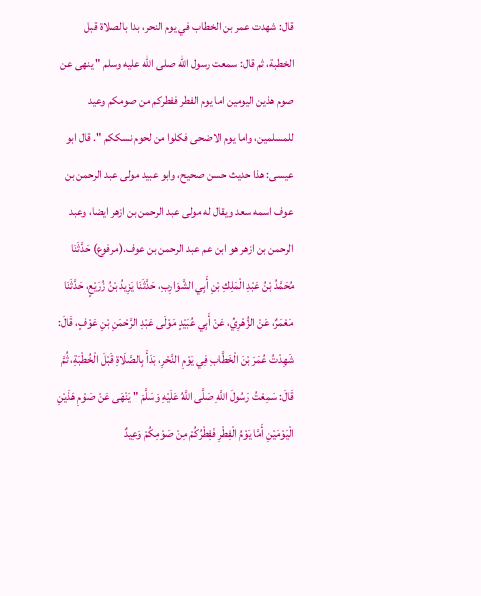قال: شهدت عمر بن الخطاب في يوم النحر، بدا بالصلاة قبل الخطبة، ثم قال: سمعت رسول الله صلى الله عليه وسلم " ينهى عن صوم هذين اليومين اما يوم الفطر ففطركم من صومكم وعيد للمسلمين، واما يوم الاضحى فكلوا من لحوم نسككم ". قال ابو عيسى: هذا حديث حسن صحيح، وابو عبيد مولى عبد الرحمن بن عوف اسمه سعد ويقال له مولى عبد الرحمن بن ازهر ايضا، وعبد الرحمن بن ازهر هو ابن عم عبد الرحمن بن عوف.(مرفوع) حَدَّثَنَا مُحَمَّدُ بْنُ عَبْدِ الْمَلِكِ بْنِ أَبِي الشَّوَارِبِ، حَدَّثَنَا يَزِيدُ بْنُ زُرَيْعٍ، حَدَّثَنَا مَعْمَرٌ، عَنْ الزُّهْرِيِّ، عَنْ أَبِي عُبَيْدٍ مَوْلَى عَبْدِ الرَّحْمَنِ بْنِ عَوْفٍ، قَالَ: شَهِدْتُ عُمَرَ بْنَ الْخَطَّابِ فِي يَوْمِ النَّحْرِ، بَدَأَ بِالصَّلَاةِ قَبْلَ الْخُطْبَةِ، ثُمَّ قَالَ: سَمِعْتُ رَسُولَ اللَّهِ صَلَّى اللَّهُ عَلَيْهِ وَسَلَّمَ " يَنْهَى عَنْ صَوْمِ هَذَيْنِ الْيَوْمَيْنِ أَمَّا يَوْمُ الْفِطْرِ فَفِطْرُكُمْ مِنْ صَوْمِكُمْ وَعِيدٌ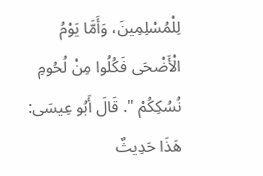لِلْمُسْلِمِينَ، وَأَمَّا يَوْمُ الْأَضْحَى فَكُلُوا مِنْ لُحُومِ نُسُكِكُمْ ". قَالَ أَبُو عِيسَى: هَذَا حَدِيثٌ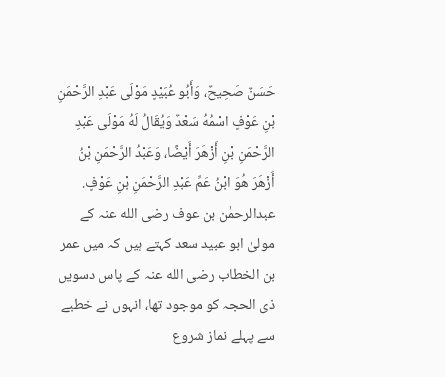حَسَنٌ صَحِيحٌ، وَأَبُو عُبَيْدٍ مَوْلَى عَبْدِ الرَّحْمَنِ بْنِ عَوْفٍ اسْمُهُ سَعْدٌ وَيُقَالُ لَهُ مَوْلَى عَبْدِ الرَّحْمَنِ بْنِ أَزْهَرَ أَيْضًا، وَعَبْدُ الرَّحْمَنِ بْنُ أَزْهَرَ هُوَ ابْنُ عَمِّ عَبْدِ الرَّحْمَنِ بْنِ عَوْفٍ.
عبدالرحمٰن بن عوف رضی الله عنہ کے مولیٰ ابو عبید سعد کہتے ہیں کہ میں عمر بن الخطاب رضی الله عنہ کے پاس دسویں ذی الحجہ کو موجود تھا، انہوں نے خطبے سے پہلے نماز شروع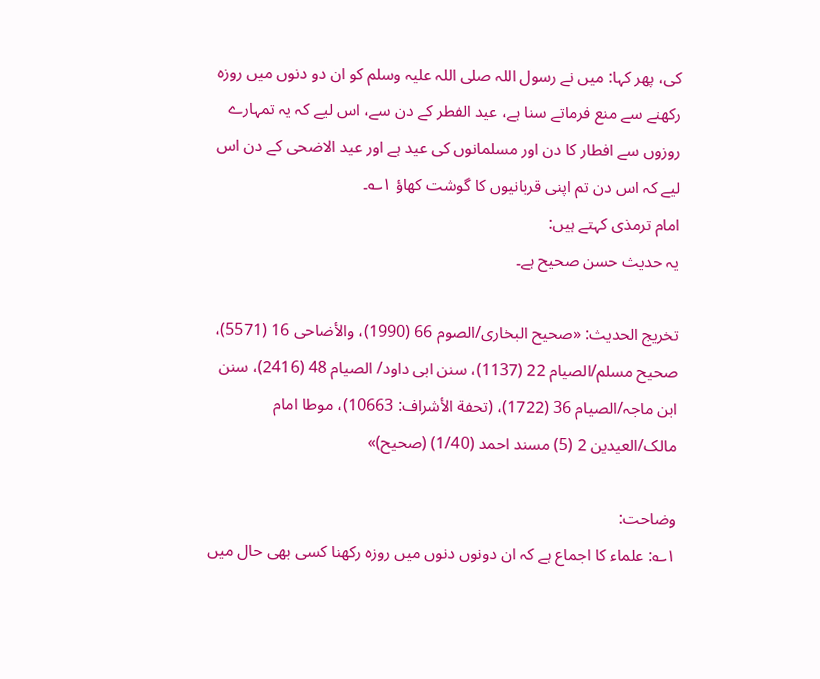کی، پھر کہا: میں نے رسول اللہ صلی اللہ علیہ وسلم کو ان دو دنوں میں روزہ رکھنے سے منع فرماتے سنا ہے، عید الفطر کے دن سے، اس لیے کہ یہ تمہارے روزوں سے افطار کا دن اور مسلمانوں کی عید ہے اور عید الاضحی کے دن اس لیے کہ اس دن تم اپنی قربانیوں کا گوشت کھاؤ ۱؎۔
امام ترمذی کہتے ہیں:
یہ حدیث حسن صحیح ہے۔

تخریج الحدیث: «صحیح البخاری/الصوم 66 (1990)، والأضاحی 16 (5571)، صحیح مسلم/الصیام 22 (1137)، سنن ابی داود/ الصیام 48 (2416)، سنن ابن ماجہ/الصیام 36 (1722)، (تحفة الأشراف: 10663)، موطا امام مالک/العیدین 2 (5) مسند احمد (1/40) (صحیح)»

وضاحت:
۱؎: علماء کا اجماع ہے کہ ان دونوں دنوں میں روزہ رکھنا کسی بھی حال میں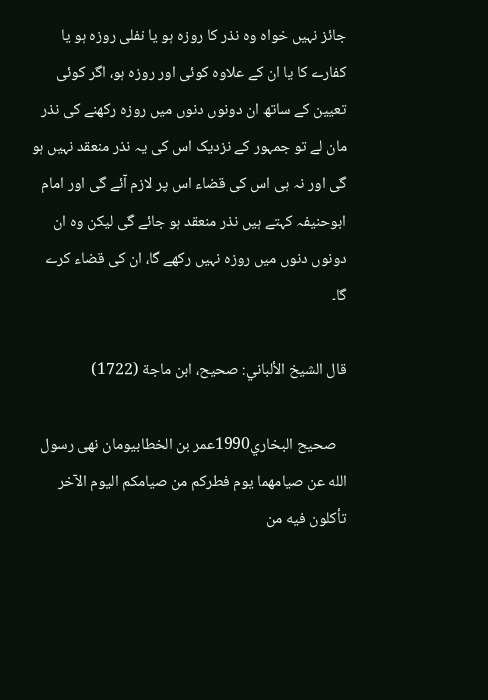جائز نہیں خواہ وہ نذر کا روزہ ہو یا نفلی روزہ ہو یا کفارے کا یا ان کے علاوہ کوئی اور روزہ ہو، اگر کوئی تعیین کے ساتھ ان دونوں دنوں میں روزہ رکھنے کی نذر مان لے تو جمہور کے نزدیک اس کی یہ نذر منعقد نہیں ہو گی اور نہ ہی اس کی قضاء اس پر لازم آئے گی اور امام ابوحنیفہ کہتے ہیں نذر منعقد ہو جائے گی لیکن وہ ان دونوں دنوں میں روزہ نہیں رکھے گا، ان کی قضاء کرے گا۔

قال الشيخ الألباني: صحيح، ابن ماجة (1722)

   صحيح البخاري1990عمر بن الخطابيومان نهى رسول الله عن صيامهما يوم فطركم من صيامكم اليوم الآخر تأكلون فيه من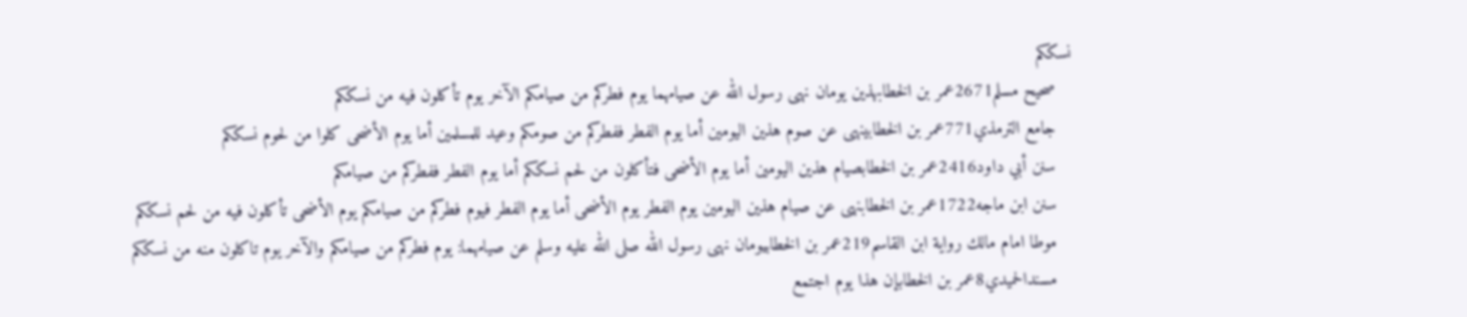نسككم
   صحيح مسلم2671عمر بن الخطابهذين يومان نهى رسول الله عن صيامهما يوم فطركم من صيامكم الآخر يوم تأكلون فيه من نسككم
   جامع الترمذي771عمر بن الخطابينهى عن صوم هذين اليومين أما يوم الفطر ففطركم من صومكم وعيد للمسلمين أما يوم الأضحى كلوا من لحوم نسككم
   سنن أبي داود2416عمر بن الخطابصيام هذين اليومين أما يوم الأضحى فتأكلون من لحم نسككم أما يوم الفطر ففطركم من صيامكم
   سنن ابن ماجه1722عمر بن الخطابنهى عن صيام هذين اليومين يوم الفطر يوم الأضحى أما يوم الفطر فيوم فطركم من صيامكم يوم الأضحى تأكلون فيه من لحم نسككم
   موطا امام مالك رواية ابن القاسم219عمر بن الخطابيومان نهى رسول الله صلى الله عليه وسلم عن صيامهما: يوم فطركم من صيامكم والآخر يوم تاكلون منه من نسككم
   مسندالحميدي8عمر بن الخطابإن هذا يوم اجتمع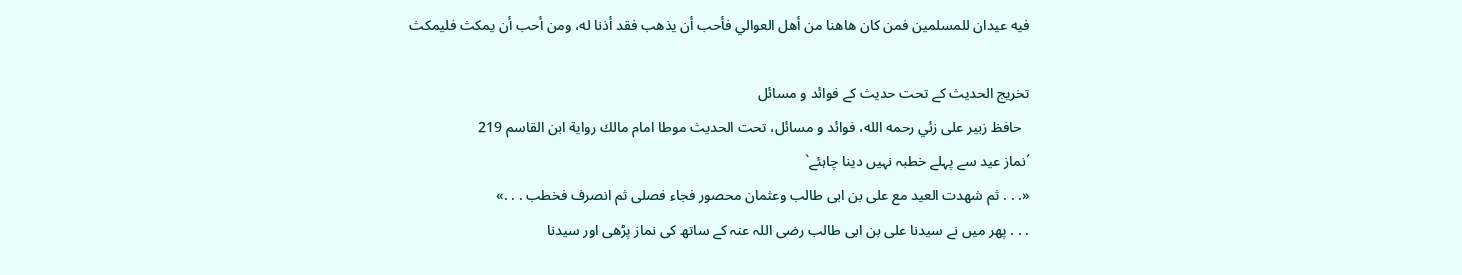فيه عيدان للمسلمين فمن كان هاهنا من أهل العوالي فأحب أن يذهب فقد أذنا له، ومن أحب أن يمكث فليمكث

تخریج الحدیث کے تحت حدیث کے فوائد و مسائل
  حافظ زبير على زئي رحمه الله، فوائد و مسائل، تحت الحديث موطا امام مالك رواية ابن القاسم 219
´نماز عید سے پہلے خطبہ نہیں دینا چاہئے`
«. . . ثم شهدت العيد مع على بن ابى طالب وعثمان محصور فجاء فصلى ثم انصرف فخطب . . .»
. . . پھر میں نے سیدنا علی بن ابی طالب رضی اللہ عنہ کے ساتھ کی نماز پڑھی اور سیدنا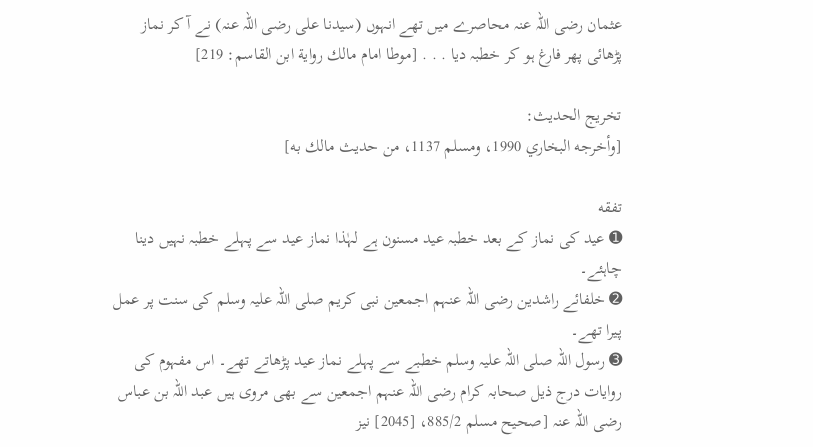عثمان رضی اللہ عنہ محاصرے میں تھے انہوں (سیدنا علی رضی اللہ عنہ) نے آ کر نماز پڑھائی پھر فارغ ہو کر خطبہ دیا . . . [موطا امام مالك رواية ابن القاسم: 219]

تخریج الحدیث:
[وأخرجه البخاري 1990، ومسلم 1137، من حديث مالك به]

تفقه
➊ عید کی نماز کے بعد خطبہ عید مسنون ہے لہٰذا نماز عید سے پہلے خطبہ نہیں دینا چاہئے۔
➋ خلفائے راشدین رضی اللہ عنہم اجمعین نبی کریم صلی اللہ علیہ وسلم کی سنت پر عمل پیرا تھے۔
➌ رسول اللہ صلی اللہ علیہ وسلم خطبے سے پہلے نماز عید پڑھاتے تھے۔ اس مفہوم کی روایات درج ذیل صحابہ کرام رضی اللہ عنہم اجمعین سے بھی مروی ہیں عبد اللہ بن عباس رضی اللہ عنہ [صحيح مسلم 885/2، [2045] نيز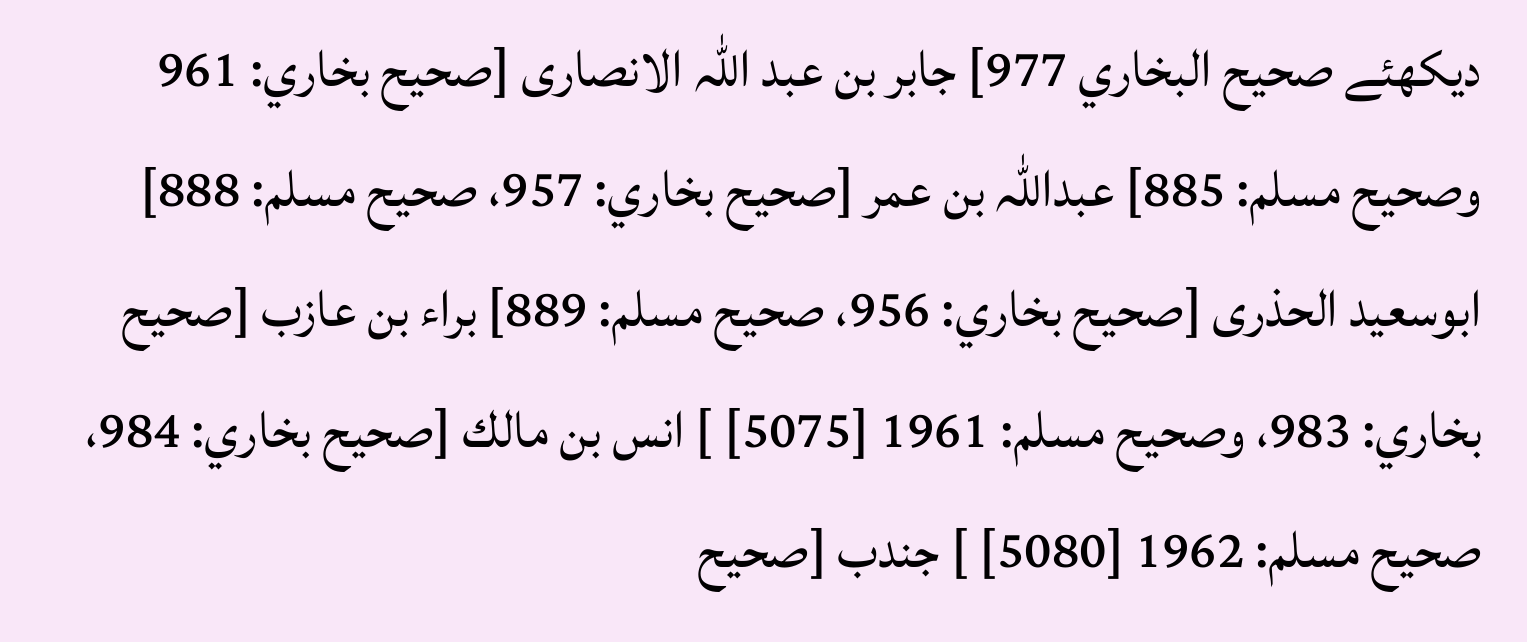ديكهئے صحيح البخاري 977] جابر بن عبد اللہ الانصاری [صحيح بخاري: 961 وصحيح مسلم: 885] عبداللہ بن عمر [صحيح بخاري: 957، صحيح مسلم: 888] ابوسعید الحذری [صحيح بخاري: 956، صحيح مسلم: 889] براء بن عازب [صحيح بخاري: 983، وصحيح مسلم: 1961 [5075] ] انس بن مالك [صحيح بخاري: 984، صحيح مسلم: 1962 [5080] ] جندب [صحيح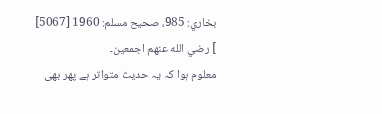بخاري: 985، صحيح مسلم: 1960 [5067] ] رضي الله عنهم اجمعين۔
معلوم ہوا کہ یہ حدیث متواتر ہے پھر بھی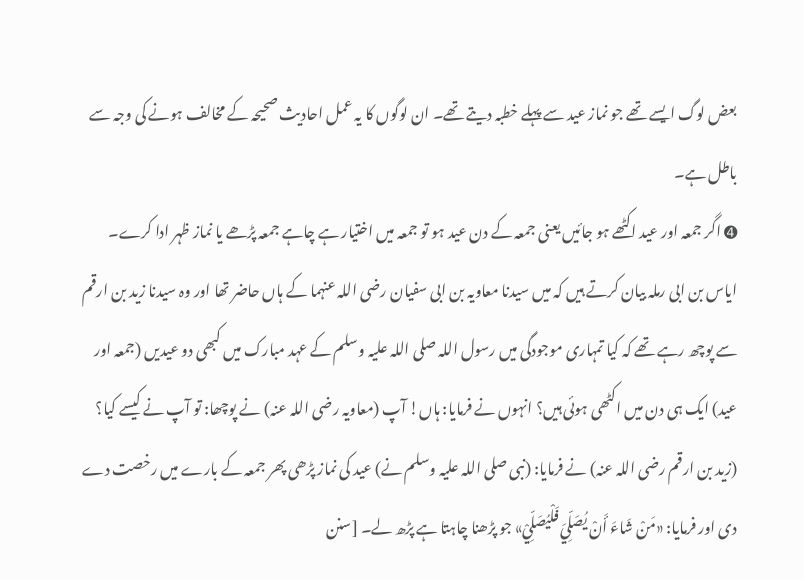بعض لوگ ایسے تھے جو نماز عید سے پہلے خطبہ دیتے تھے۔ ان لوگوں کا یہ عمل احادیث صحیحہ کے مخالف ہونے کی وجہ سے باطل ہے۔
➍ اگر جمعہ اور عید اکٹھے ہو جائیں یعنی جمعہ کے دن عید ہو تو جمعہ میں اختیار ہے چاہے جمعہ پڑھے یا نماز ظہر ادا کرے۔ ایاس بن ابی رملہ بیان کرتے ہیں کہ میں سیدنا معاویہ بن ابی سفیان رضی اللہ عنہما کے ہاں حاضر تھا اور وہ سیدنا زید بن ارقم سے پوچھ رہے تھے کہ کیا تمہاری موجودگی میں رسول اللہ صلی اللہ علیہ وسلم کے عہد مبارک میں کبھی دو عیدیں (جمعہ اور عید) ایک ہی دن میں اکٹھی ہوئی ہیں؟ انہوں نے فرمایا: ہاں! آپ (معاویہ رضی اللہ عنہ) نے پوچھا: تو آپ نے کیسے کیا؟ (زید بن ارقم رضی اللہ عنہ) نے فرمایا: (نبی صلی اللہ علیہ وسلم نے) عید کی نماز پڑھی پھر جمعہ کے بارے میں رخصت دے دی اور فرمایا: «مَنْ شَاءَ أَنْ يُصَلِّيَ فَلْيُصَلِّيْ» جو پڑھنا چاہتا ہے پڑھ لے۔ [سنن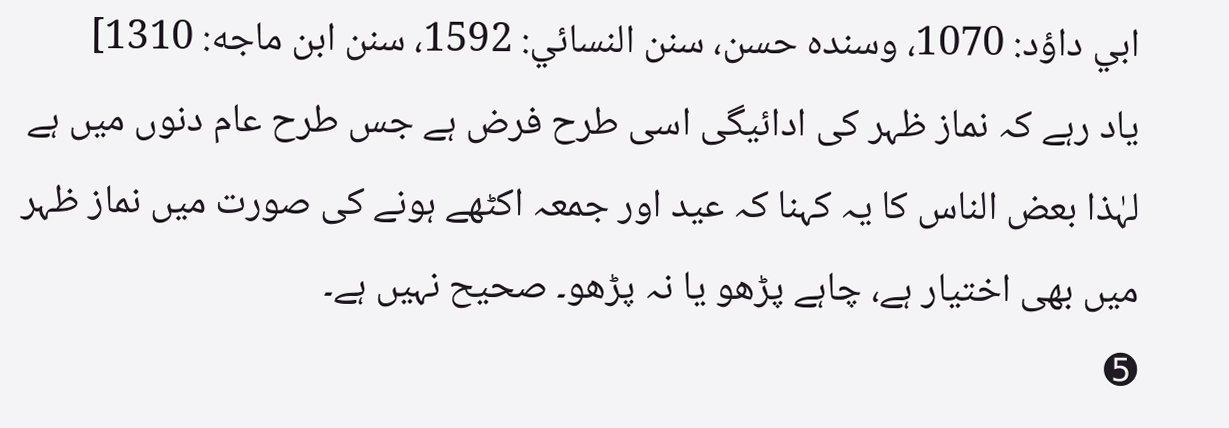ابي داؤد: 1070، وسنده حسن، سنن النسائي: 1592، سنن ابن ماجه: 1310]
یاد رہے کہ نماز ظہر کی ادائیگی اسی طرح فرض ہے جس طرح عام دنوں میں ہے لہٰذا بعض الناس کا یہ کہنا کہ عید اور جمعہ اکٹھے ہونے کی صورت میں نماز ظہر میں بھی اختیار ہے، چاہے پڑھو یا نہ پڑھو۔ صحیح نہیں ہے۔
➎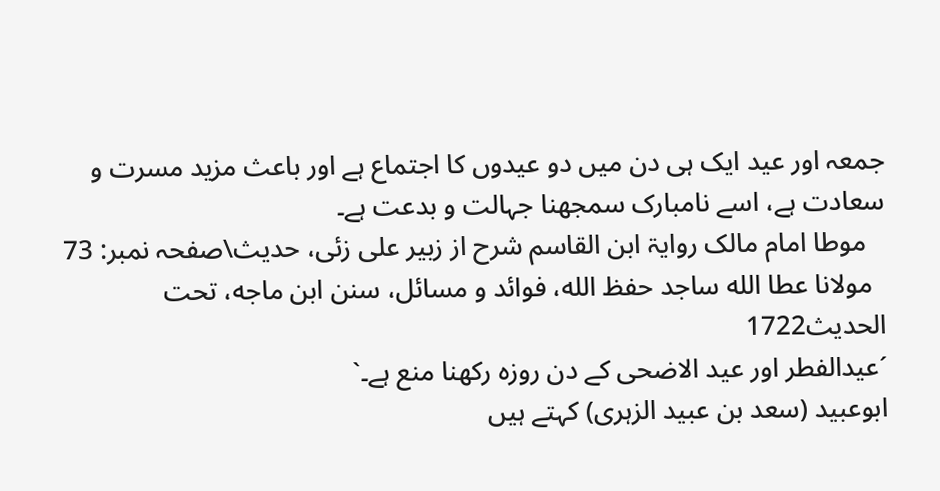جمعہ اور عید ایک ہی دن میں دو عیدوں کا اجتماع ہے اور باعث مزید مسرت و سعادت ہے، اسے نامبارک سمجھنا جہالت و بدعت ہے۔
   موطا امام مالک روایۃ ابن القاسم شرح از زبیر علی زئی، حدیث\صفحہ نمبر: 73
  مولانا عطا الله ساجد حفظ الله، فوائد و مسائل، سنن ابن ماجه، تحت الحديث1722
´عیدالفطر اور عید الاضحی کے دن روزہ رکھنا منع ہے۔`
ابوعبید (سعد بن عبید الزہری) کہتے ہیں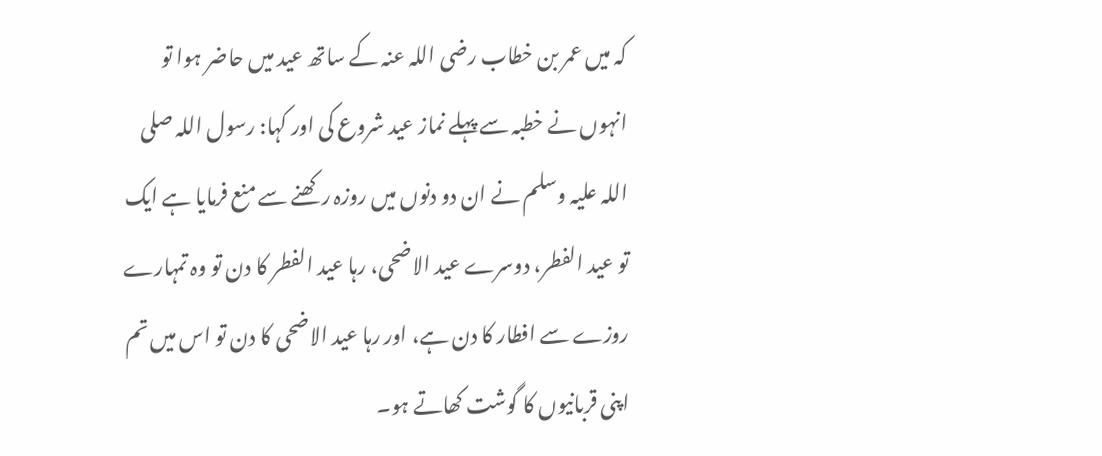کہ میں عمر بن خطاب رضی اللہ عنہ کے ساتھ عید میں حاضر ہوا تو انہوں نے خطبہ سے پہلے نماز عید شروع کی اور کہا: رسول اللہ صلی اللہ علیہ وسلم نے ان دو دنوں میں روزہ رکھنے سے منع فرمایا ہے ایک تو عید الفطر، دوسرے عید الاضحی، رہا عید الفطر کا دن تو وہ تمہارے روزے سے افطار کا دن ہے، اور رہا عید الاضحی کا دن تو اس میں تم اپنی قربانیوں کا گوشت کھاتے ہو۔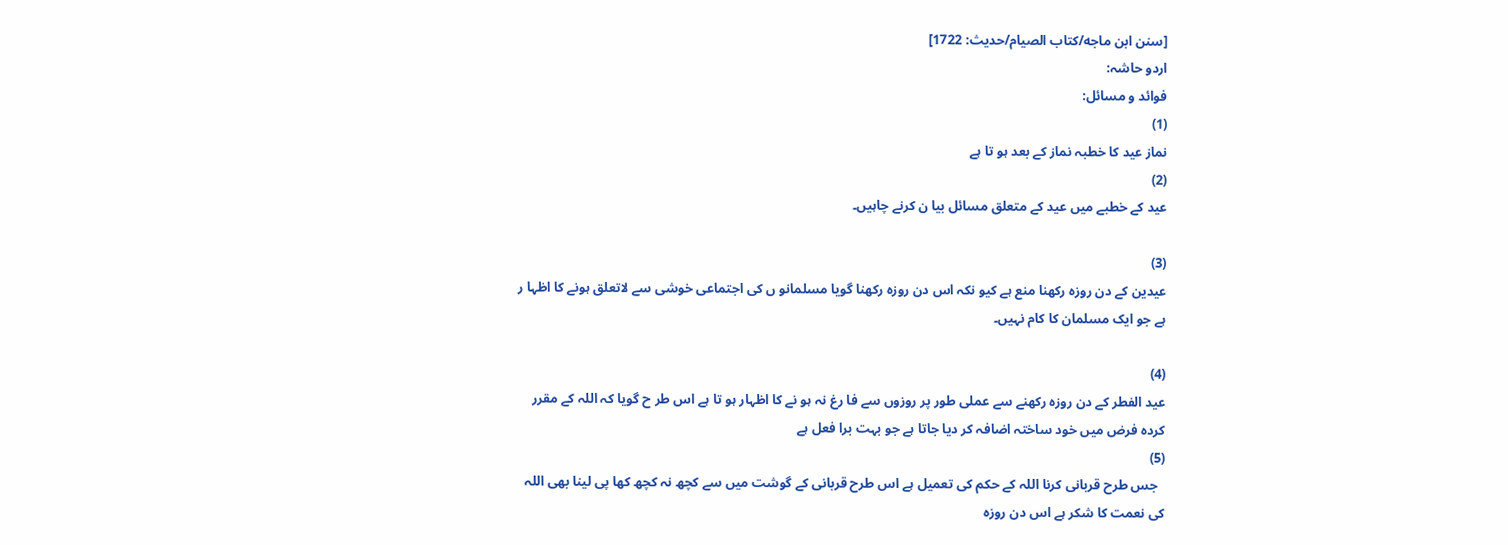[سنن ابن ماجه/كتاب الصيام/حدیث: 1722]
اردو حاشہ:
فوائد و مسائل:
(1)
نماز عید کا خطبہ نماز کے بعد ہو تا ہے
(2)
عید کے خطبے میں عید کے متعلق مسائل بیا ن کرنے چاہیں۔

(3)
عیدین کے دن روزہ رکھنا منع ہے کیو نکہ اس دن روزہ رکھنا گویا مسلمانو ں کی اجتماعی خوشی سے لاتعلق ہونے کا اظہا ر ہے جو ایک مسلمان کا کام نہیں۔

(4)
عید الفطر کے دن روزہ رکھنے سے عملی طور پر روزوں سے فا رغ نہ ہو نے کا اظہار ہو تا ہے اس طر ح گویا کہ اللہ کے مقرر کردہ فرض میں خود ساختہ اضافہ کر دیا جاتا ہے جو بہت برا فعل ہے
(5)
  جس طرح قربانی کرنا اللہ کے حکم کی تعمیل ہے اس طرح قربانی کے گوشت میں سے کچھ نہ کچھ کھا پی لینا بھی اللہ کی نعمت کا شکر ہے اس دن روزہ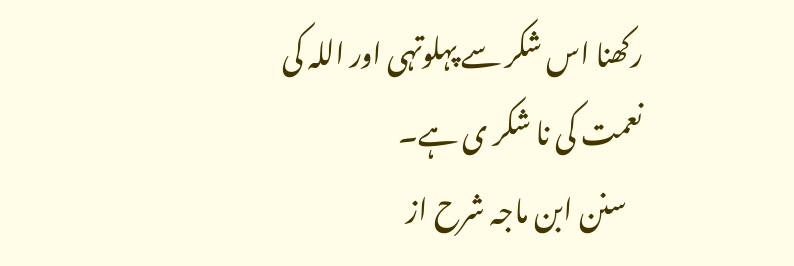رکھنا اس شکر سے پہلوتہی اور اللہ کی نعمت کی نا شکر ی ہے۔
   سنن ابن ماجہ شرح از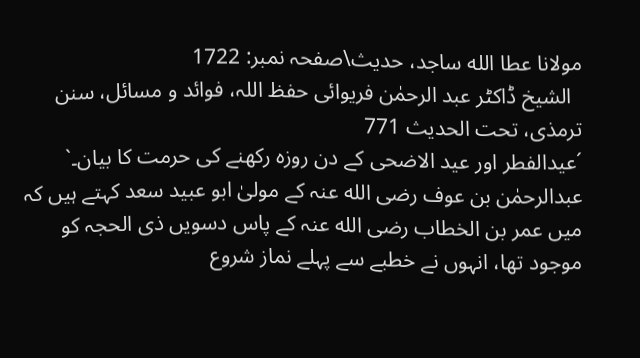مولانا عطا الله ساجد، حدیث\صفحہ نمبر: 1722
  الشیخ ڈاکٹر عبد الرحمٰن فریوائی حفظ اللہ، فوائد و مسائل، سنن ترمذی، تحت الحديث 771
´عیدالفطر اور عید الاضحی کے دن روزہ رکھنے کی حرمت کا بیان۔`
عبدالرحمٰن بن عوف رضی الله عنہ کے مولیٰ ابو عبید سعد کہتے ہیں کہ میں عمر بن الخطاب رضی الله عنہ کے پاس دسویں ذی الحجہ کو موجود تھا، انہوں نے خطبے سے پہلے نماز شروع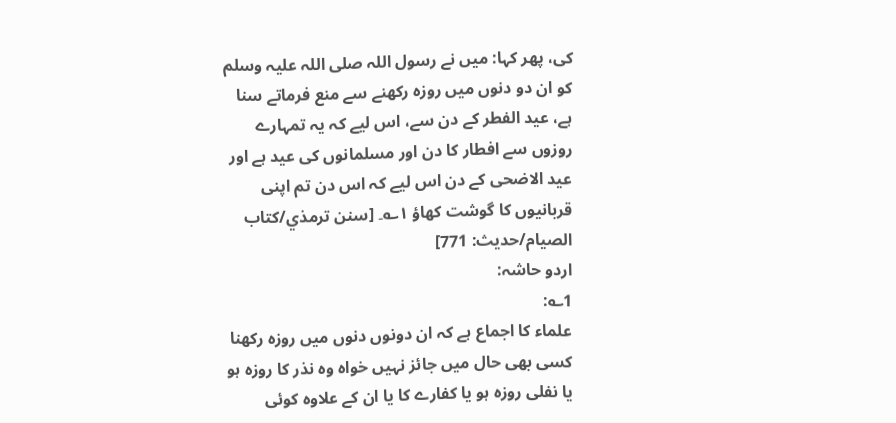کی، پھر کہا: میں نے رسول اللہ صلی اللہ علیہ وسلم کو ان دو دنوں میں روزہ رکھنے سے منع فرماتے سنا ہے، عید الفطر کے دن سے، اس لیے کہ یہ تمہارے روزوں سے افطار کا دن اور مسلمانوں کی عید ہے اور عید الاضحی کے دن اس لیے کہ اس دن تم اپنی قربانیوں کا گوشت کھاؤ ۱؎۔ [سنن ترمذي/كتاب الصيام/حدیث: 771]
اردو حاشہ:
1؎:
علماء کا اجماع ہے کہ ان دونوں دنوں میں روزہ رکھنا کسی بھی حال میں جائز نہیں خواہ وہ نذر کا روزہ ہو یا نفلی روزہ ہو یا کفارے کا یا ان کے علاوہ کوئی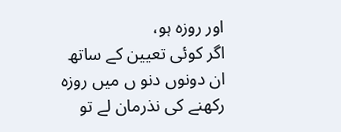اور روزہ ہو،
اگر کوئی تعیین کے ساتھ ان دونوں دنو ں میں روزہ رکھنے کی نذرمان لے تو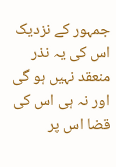جمہور کے نزدیک اس کی یہ نذر منعقد نہیں ہو گی اور نہ ہی اس کی قضا اس پر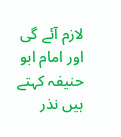لازم آئے گی اور امام ابو حنیفہ کہتے ہیں نذر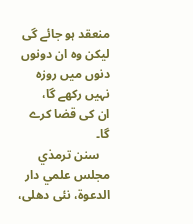منعقد ہو جائے گی لیکن وہ ان دونوں دنوں میں روزہ نہیں رکھے گا،
ان کی قضا کرے گا۔
   سنن ترمذي مجلس علمي دار الدعوة، نئى دهلى،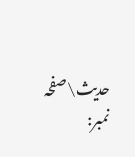حدیث\صفحہ نمبر: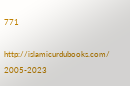771

http://islamicurdubooks.com/ 2005-2023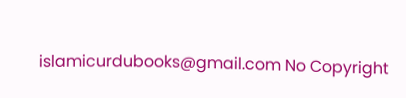islamicurdubooks@gmail.com No Copyright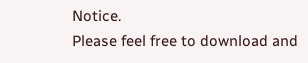Notice.
Please feel free to download and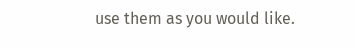use them as you would like.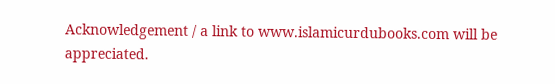Acknowledgement / a link to www.islamicurdubooks.com will be appreciated.